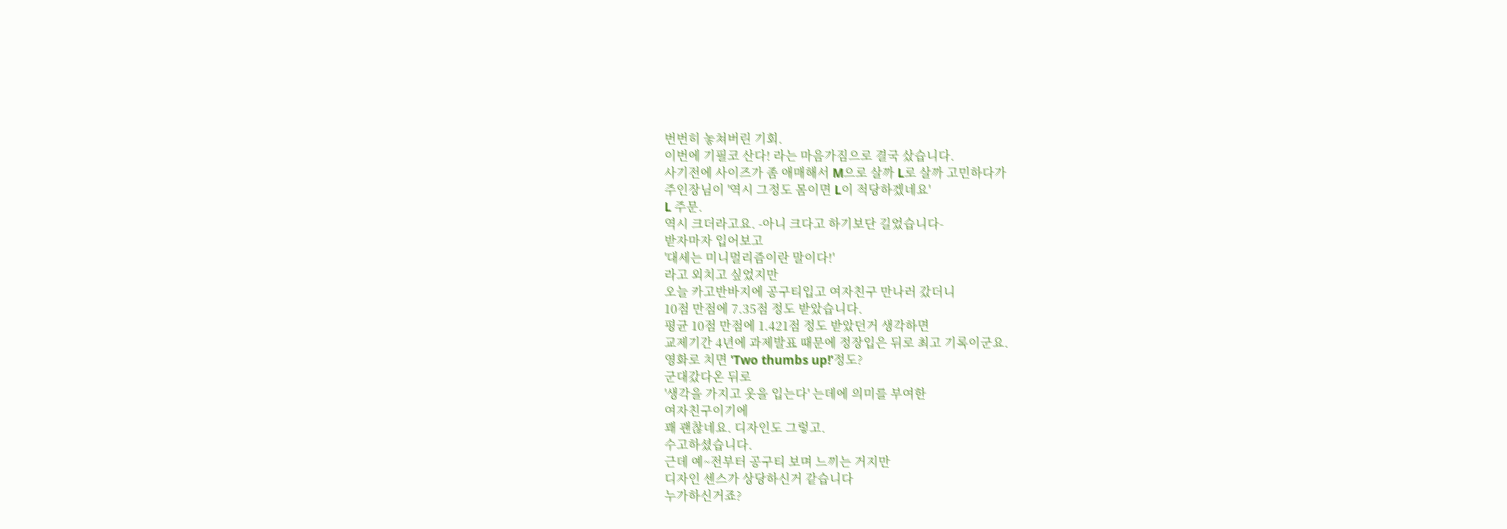번번히 놓쳐버린 기회.
이번에 기필코 산다! 라는 마음가짐으로 결국 샀습니다.
사기전에 사이즈가 좀 애매해서 M으로 살까 L로 살까 고민하다가
주인장님이 '역시 그정도 몸이면 L이 적당하겠네요'
L 주문.
역시 크더라고요. -아니 크다고 하기보단 길었습니다-
받자마자 입어보고
'대세는 미니멀리즘이란 말이다!'
라고 외치고 싶었지만
오늘 카고반바지에 공구티입고 여자친구 만나러 갔더니
10점 만점에 7.35점 정도 받았습니다.
평균 10점 만점에 1.421점 정도 받았던거 생각하면
교제기간 4년에 과제발표 때문에 정장입은 뒤로 최고 기록이군요.
영화로 치면 'Two thumbs up!'정도?
군대갔다온 뒤로
'생각을 가지고 옷을 입는다' 는데에 의미를 부여한
여자친구이기에
꽤 괜찮네요. 디자인도 그렇고.
수고하셨습니다.
근데 예~전부터 공구티 보며 느끼는 거지만
디자인 센스가 상당하신거 같습니다
누가하신거죠?